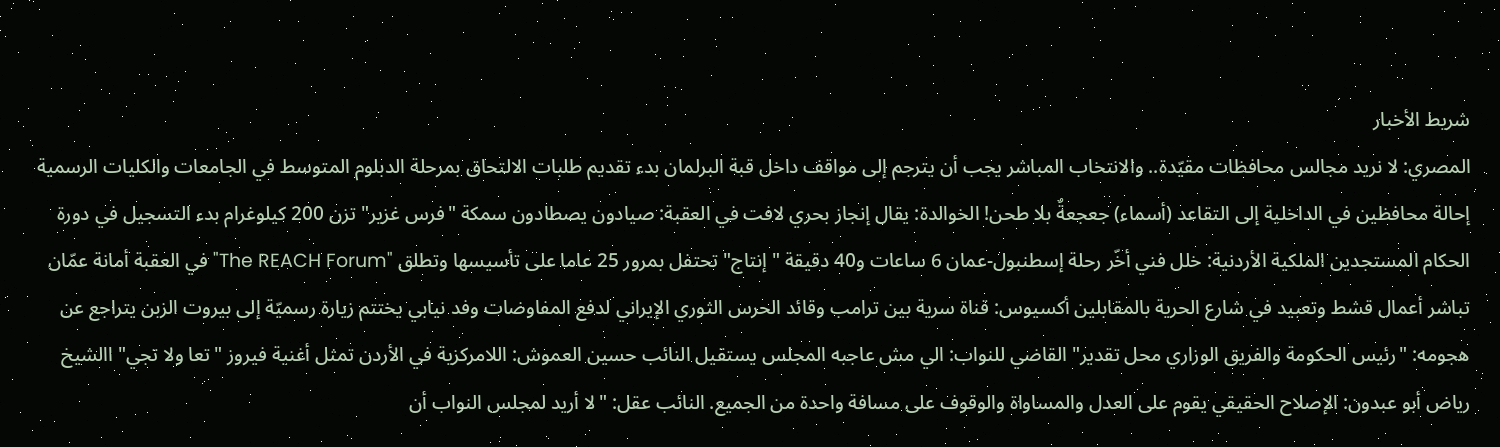شريط الأخبار
المصري: لا نريد مجالس محافظات مقيّدة.. والانتخاب المباشر يجب أن يترجم إلى مواقف داخل قبة البرلمان بدء تقديم طلبات الالتحاق بمرحلة الدبلوم المتوسط في الجامعات والكليات الرسمية إحالة محافظين في الداخلية إلى التقاعد (أسماء) جعجعةٌ بلا طحن! الخوالدة: يقال إنجاز بحري لافت في العقبة: صيادون يصطادون سمكة "فرس غزير" تزن 200 كيلوغرام بدء التسجيل في دورة الحكام المستجدين الملكية الأردنية: خلل فني أخّر رحلة إسطنبول-عمان 6 ساعات و40 دقيقة "إنتاج" تحتفل بمرور 25 عاما على تأسيسها وتطلق "The REACH Forum" في العقبة أمانة عمّان تباشر أعمال قشط وتعبيد في شارع الحرية بالمقابلين أكسيوس: قناة سرية بين ترامب وقائد الحرس الثوري الإيراني لدفع المفاوضات وفد نيابي يختتم زيارة رسميّة إلى بيروت الزبن يتراجع عن هجومه: "رئيس الحكومة والفريق الوزاري محل تقدير" القاضي للنواب: الي مش عاجبه المجلس يستقيل النائب حسين العموش: اللامركزية في الأردن تمثل أغنية فيروز "تعا ولا تجي" االشيخ رياض أبو عبدون: الإصلاح الحقيقي يقوم على العدل والمساواة والوقوف على مسافة واحدة من الجميع. النائب عقل: "لا أريد لمجلس النواب أن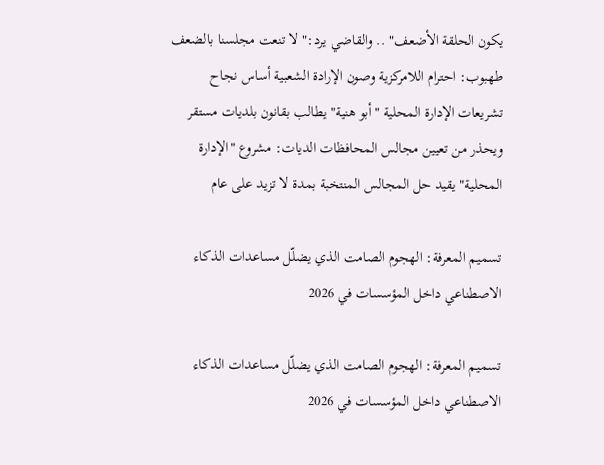يكون الحلقة الأضعف" .. والقاضي يرد:" لا تنعت مجلسنا بالضعف طهبوب: احترام اللامركزية وصون الإرادة الشعبية أساس نجاح تشريعات الإدارة المحلية "أبو هنية" يطالب بقانون بلديات مستقر ويحذر من تعيين مجالس المحافظات الديات: مشروع "الإدارة المحلية" يقيد حل المجالس المنتخبة بمدة لا تزيد على عام

تسميم المعرفة: الهجوم الصامت الذي يضلّل مساعدات الذكاء الاصطناعي داخل المؤسسات في 2026

تسميم المعرفة: الهجوم الصامت الذي يضلّل مساعدات الذكاء الاصطناعي داخل المؤسسات في 2026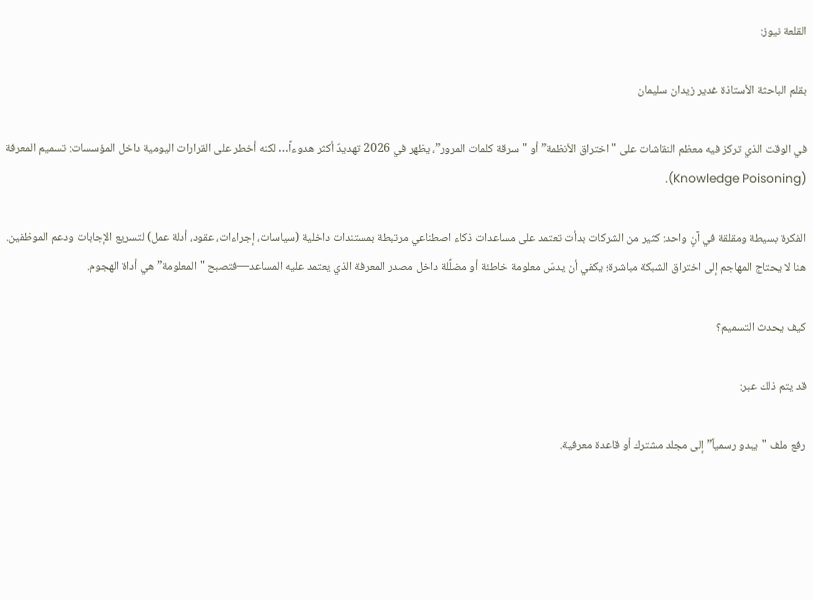القلعة نيوز:

بقلم الباحثة الأستاذة غدير زيدان سليمان

في الوقت الذي تركز فيه معظم النقاشات على "اختراق الأنظمة” أو "سرقة كلمات المرور”، يظهر في 2026 تهديدٌ أكثر هدوءاً… لكنه أخطر على القرارات اليومية داخل المؤسسات: تسميم المعرفة (Knowledge Poisoning).

الفكرة بسيطة ومقلقة في آنٍ واحد: كثير من الشركات بدأت تعتمد على مساعدات ذكاء اصطناعي مرتبطة بمستندات داخلية (سياسات، إجراءات، عقود، أدلة عمل) لتسريع الإجابات ودعم الموظفين. هنا لا يحتاج المهاجم إلى اختراق الشبكة مباشرة؛ يكفي أن يدسّ معلومة خاطئة أو مضلِّلة داخل مصدر المعرفة الذي يعتمد عليه المساعد—فتصبح "المعلومة” هي أداة الهجوم.

كيف يحدث التسميم؟

قد يتم ذلك عبر:

رفع ملف "يبدو رسمياً” إلى مجلد مشترك أو قاعدة معرفية.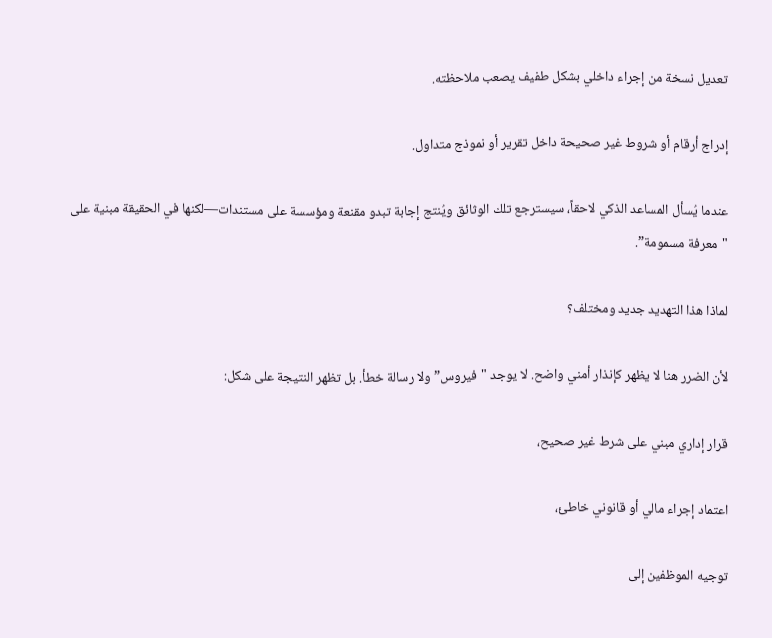تعديل نسخة من إجراء داخلي بشكل طفيف يصعب ملاحظته.

إدراج أرقام أو شروط غير صحيحة داخل تقرير أو نموذج متداول.

عندما يُسأل المساعد الذكي لاحقاً، سيسترجع تلك الوثائق ويُنتج إجابة تبدو مقنعة ومؤسسة على مستندات—لكنها في الحقيقة مبنية على "معرفة مسمومة”.

لماذا هذا التهديد جديد ومختلف؟

لأن الضرر هنا لا يظهر كإنذار أمني واضح. لا يوجد "فيروس” ولا رسالة خطأ. بل تظهر النتيجة على شكل:

قرار إداري مبني على شرط غير صحيح،

اعتماد إجراء مالي أو قانوني خاطئ،

توجيه الموظفين إلى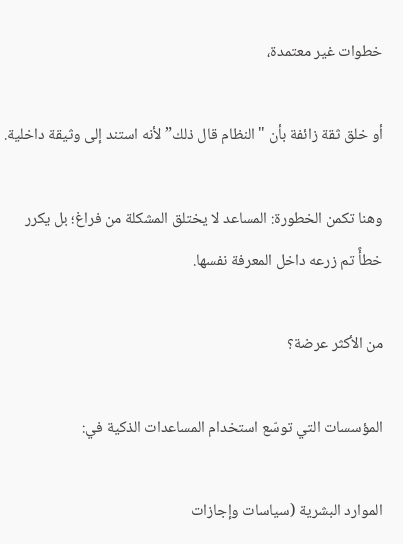خطوات غير معتمدة،

أو خلق ثقة زائفة بأن "النظام قال ذلك” لأنه استند إلى وثيقة داخلية.

وهنا تكمن الخطورة: المساعد لا يختلق المشكلة من فراغ؛ بل يكرر خطأً تم زرعه داخل المعرفة نفسها.

من الأكثر عرضة؟

المؤسسات التي توسّع استخدام المساعدات الذكية في:

الموارد البشرية (سياسات وإجازات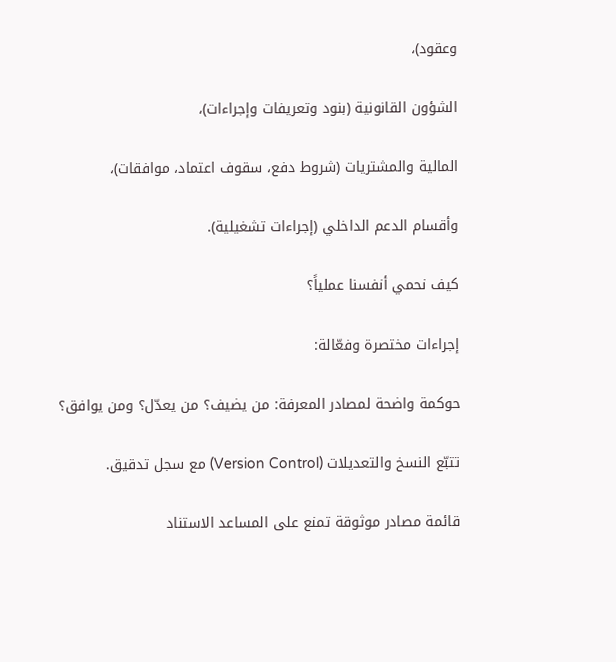وعقود)،

الشؤون القانونية (بنود وتعريفات وإجراءات)،

المالية والمشتريات (شروط دفع، سقوف اعتماد، موافقات)،

وأقسام الدعم الداخلي (إجراءات تشغيلية).

كيف نحمي أنفسنا عملياً؟

إجراءات مختصرة وفعّالة:

حوكمة واضحة لمصادر المعرفة: من يضيف؟ من يعدّل؟ ومن يوافق؟

تتبّع النسخ والتعديلات (Version Control) مع سجل تدقيق.

قائمة مصادر موثوقة تمنع على المساعد الاستناد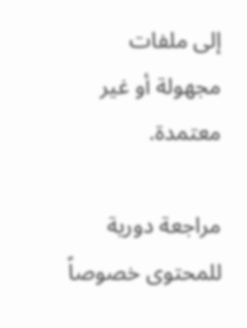إلى ملفات مجهولة أو غير معتمدة.

مراجعة دورية للمحتوى خصوصاً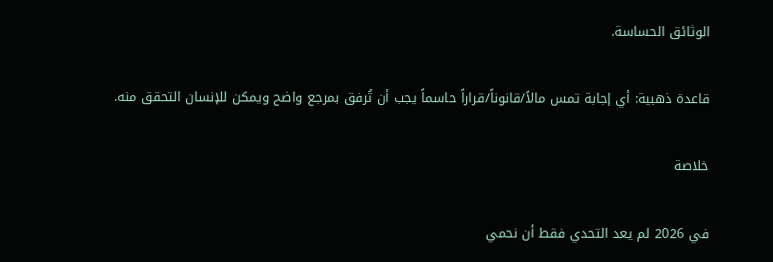الوثائق الحساسة.

قاعدة ذهبية: أي إجابة تمس مالاً/قانوناً/قراراً حاسماً يجب أن تُرفق بمرجع واضح ويمكن للإنسان التحقق منه.

خلاصة

في 2026 لم يعد التحدي فقط أن نحمي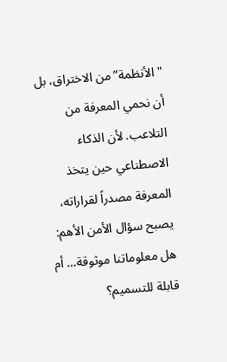"الأنظمة” من الاختراق، بل أن نحمي المعرفة من التلاعب. لأن الذكاء الاصطناعي حين يتخذ المعرفة مصدراً لقراراته، يصبح سؤال الأمن الأهم:
هل معلوماتنا موثوقة… أم قابلة للتسميم؟